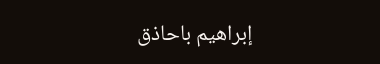إبراهيم باحاذق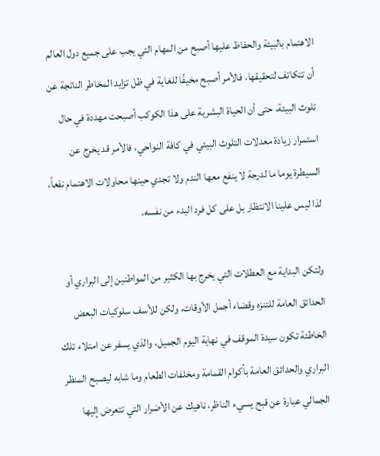الاهتمام بالبيئة والحفاظ عليها أصبح من المهام التي يجب على جميع دول العالم أن تتكاتف لتحقيقها، فالأمر أصبح مخيفًا للغاية في ظل تزايد المخاطر الناتجة عن تلوث البيئة، حتى أن الحياة البشرية على هذا الكوكب أصبحت مهددة في حال استمرار زيادة معدلات التلوث البيئي في كافة النواحي، فالأمر قد يخرج عن السيطرة يوما ما لدرجة لا ينفع معها الندم ولا تجدي حينها محاولات الاهتمام نفعاً، لذا ليس علينا الانتظار بل على كل فرد البدء من نفسه.

ولتكن البداية مع العطلات التي يخرج بها الكثير من المواطنين إلى البراري أو الحدائق العامة للتنزه وقضاء أجمل الأوقات، ولكن للأسف سلوكيات البعض الخاطئة تكون سيدة الموقف في نهاية اليوم الجميل، والذي يسفر عن امتلاء تلك البراري والحدائق العامة بأكوام القمامة ومخلفات الطعام وما شابه ليصبح المنظر الجمالي عبارة عن قبح يسيء الناظر، ناهيك عن الأضرار التي تتعرض إليها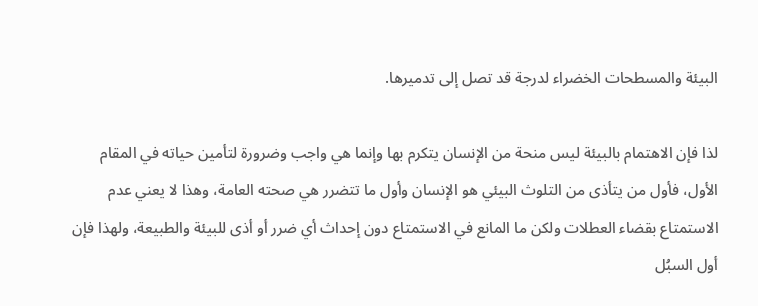البيئة والمسطحات الخضراء لدرجة قد تصل إلى تدميرها.

لذا فإن الاهتمام بالبيئة ليس منحة من الإنسان يتكرم بها وإنما هي واجب وضرورة لتأمين حياته في المقام الأول، فأول من يتأذى من التلوث البيئي هو الإنسان وأول ما تتضرر هي صحته العامة، وهذا لا يعني عدم الاستمتاع بقضاء العطلات ولكن ما المانع في الاستمتاع دون إحداث أي ضرر أو أذى للبيئة والطبيعة، ولهذا فإن أول السبُل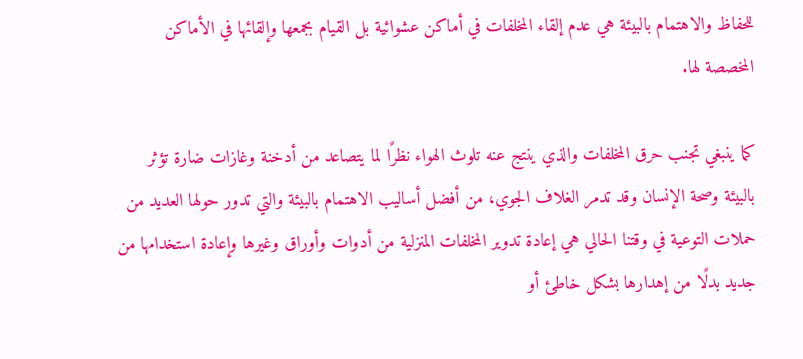للحفاظ والاهتمام بالبيئة هي عدم إلقاء المخلفات في أماكن عشوائية بل القيام بجمعها وإلقائها في الأماكن المخصصة لها.

كما ينبغي تجنب حرق المخلفات والذي ينتج عنه تلوث الهواء نظرًا لما يتصاعد من أدخنة وغازات ضارة تؤثر بالبيئة وصحة الإنسان وقد تدمر الغلاف الجوي، من أفضل أساليب الاهتمام بالبيئة والتي تدور حولها العديد من حملات التوعية في وقتنا الحالي هي إعادة تدوير المخلفات المنزلية من أدوات وأوراق وغيرها وإعادة استخدامها من جديد بدلًا من إهدارها بشكل خاطئ أو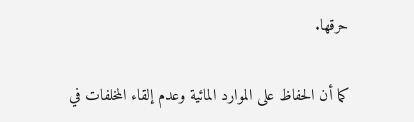حرقها.

كما أن الحفاظ على الموارد المائية وعدم إلقاء المخلفات في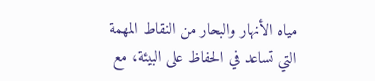مياه الأنهار والبحار من النقاط المهمة التي تساعد في الحفاظ على البيئة، مع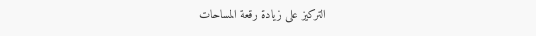التركيز على زيادة رقعة المساحات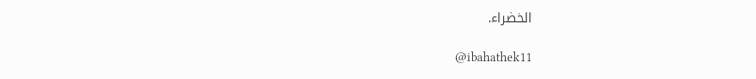الخضراء.

@ibahathek11